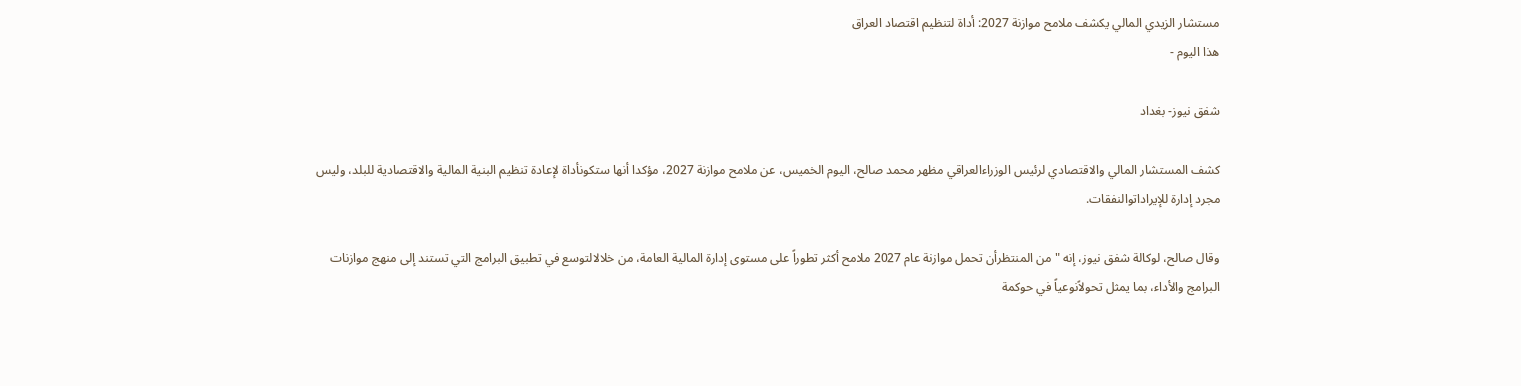مستشار الزيدي المالي يكشف ملامح موازنة 2027: أداة لتنظيم اقتصاد العراق
هذا اليوم -

شفق نيوز- بغداد

كشف المستشار المالي والاقتصادي لرئيس الوزراءالعراقي مظهر محمد صالح، اليوم الخميس، عن ملامح موازنة 2027، مؤكدا أنها ستكونأداة لإعادة تنظيم البنية المالية والاقتصادية للبلد، وليس مجرد إدارة للإيراداتوالنفقات.

وقال صالح، لوكالة شفق نيوز، إنه "من المنتظرأن تحمل موازنة عام 2027 ملامح أكثر تطوراً على مستوى إدارة المالية العامة، من خلالالتوسع في تطبيق البرامج التي تستند إلى منهج موازنات البرامج والأداء، بما يمثل تحولاًنوعياً في حوكمة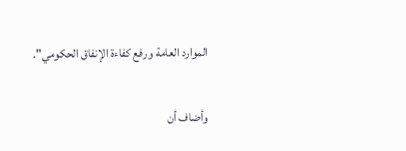الموارد العامة ورفع كفاءة الإنفاق الحكومي".

وأضاف أن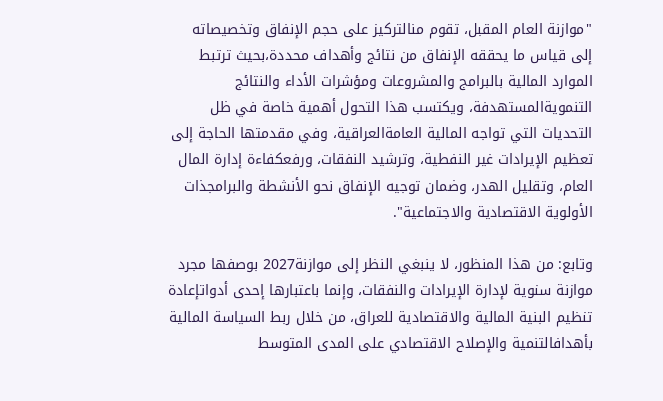"موازنة العام المقبل، تقوم منالتركيز على حجم الإنفاق وتخصيصاته إلى قياس ما يحققه الإنفاق من نتائج وأهداف محددة،بحيث ترتبط الموارد المالية بالبرامج والمشروعات ومؤشرات الأداء والنتائج التنمويةالمستهدفة، ويكتسب هذا التحول أهمية خاصة في ظل التحديات التي تواجه المالية العامةالعراقية، وفي مقدمتها الحاجة إلى تعظيم الإيرادات غير النفطية، وترشيد النفقات، ورفعكفاءة إدارة المال العام، وتقليل الهدر، وضمان توجيه الإنفاق نحو الأنشطة والبرامجذات الأولوية الاقتصادية والاجتماعية".

وتابع: من هذا المنظور، لا ينبغي النظر إلى موازنة2027 بوصفها مجرد موازنة سنوية لإدارة الإيرادات والنفقات، وإنما باعتبارها إحدى أدواتإعادة تنظيم البنية المالية والاقتصادية للعراق، من خلال ربط السياسة المالية بأهدافالتنمية والإصلاح الاقتصادي على المدى المتوسط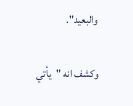والبعيد".

وكشف انه "يأتي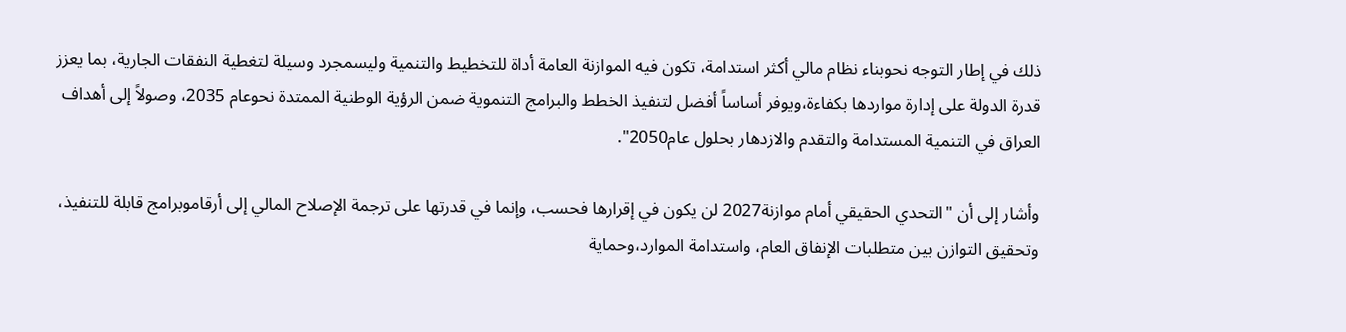ذلك في إطار التوجه نحوبناء نظام مالي أكثر استدامة، تكون فيه الموازنة العامة أداة للتخطيط والتنمية وليسمجرد وسيلة لتغطية النفقات الجارية، بما يعزز قدرة الدولة على إدارة مواردها بكفاءة،ويوفر أساساً أفضل لتنفيذ الخطط والبرامج التنموية ضمن الرؤية الوطنية الممتدة نحوعام 2035، وصولاً إلى أهداف العراق في التنمية المستدامة والتقدم والازدهار بحلول عام2050".

وأشار إلى أن "التحدي الحقيقي أمام موازنة2027 لن يكون في إقرارها فحسب، وإنما في قدرتها على ترجمة الإصلاح المالي إلى أرقاموبرامج قابلة للتنفيذ، وتحقيق التوازن بين متطلبات الإنفاق العام، واستدامة الموارد،وحماية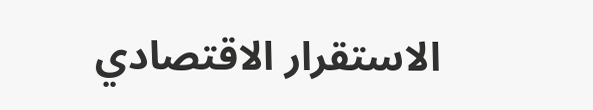الاستقرار الاقتصادي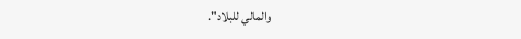والمالي للبلاد".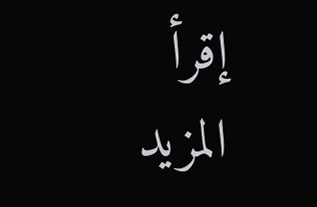إقرأ المزيد